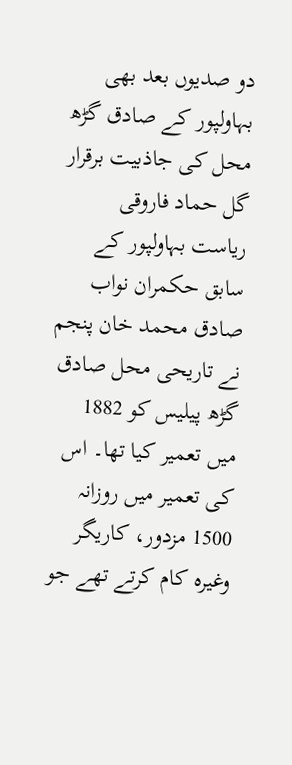دو صدیوں بعد بھی بہاولپور کے صادق گڑھ محل کی جاذبیت برقرار
گل حماد فاروقی
ریاست بہاولپور کے سابق حکمران نواب صادق محمد خان پنجم نے تاریحی محل صادق گڑھ پیلیس کو 1882 میں تعمیر کیا تھا۔ اس کی تعمیر میں روزانہ 1500 مزدور، کاریگر وغیرہ کام کرتے تھے جو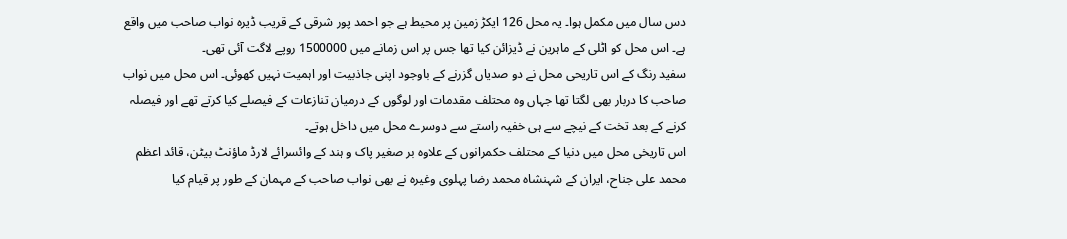دس سال میں مکمل ہوا۔ یہ محل 126 ایکڑ زمین پر محیط ہے جو احمد پور شرقی کے قریب ڈیرہ نواب صاحب میں واقع ہے۔ اس محل کو اٹلی کے ماہرین نے ڈیزائن کیا تھا جس پر اس زمانے میں 1500000 روپے لاگت آئی تھی۔
سفید رنگ کے اس تاریحی محل نے دو صدیاں گزرنے کے باوجود اپنی جاذبیت اور اہمیت نہیں کھوئی۔ اس محل میں نواب صاحب کا دربار بھی لگتا تھا جہاں وہ محتلف مقدمات اور لوگوں کے درمیان تنازعات کے فیصلے کیا کرتے تھے اور فیصلہ کرنے کے بعد تخت کے نیچے سے ہی خفیہ راستے سے دوسرے محل میں داخل ہوتے۔
اس تاریخی محل میں دنیا کے محتلف حکمرانوں کے علاوہ بر صغیر پاک و ہند کے وائسرائے لارڈ ماؤنٹ بیٹن، قائد اعظم محمد علی جناح، ایران کے شہنشاہ محمد رضا پہلوی وغیرہ نے بھی نواب صاحب کے مہمان کے طور پر قیام کیا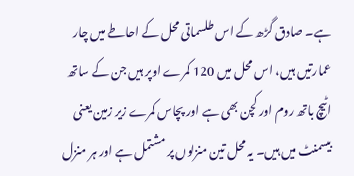ہے۔ صادق گڑھ کے اس طلسماتی محل کے احاطے میں چار عمارتیں ہیں، اس محل میں 120 کمرے اوپر ہیں جن کے ساتھ اٹیچ باتھ روم اور کچن بھی ہے اور پچاس کمرے زیر زمین یعنی بیسمنٹ میں ہیں۔ یہ محل تین منزلوں پر مشتمل ہے اور ہر منزل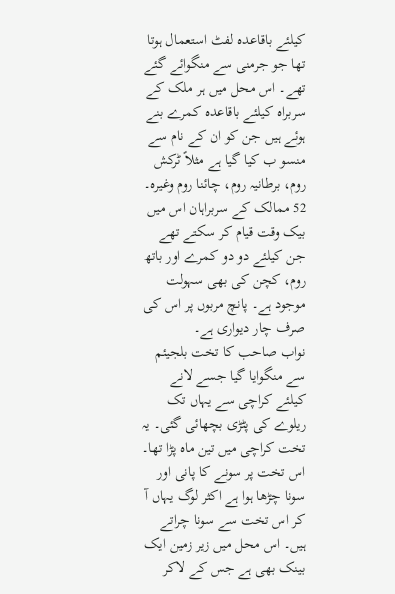کیلئے باقاعدہ لفٹ استعمال ہوتا تھا جو جرمنی سے منگوائے گئے تھے۔ اس محل میں ہر ملک کے سربراہ کیلئے باقاعدہ کمرے بنے ہوئے ہیں جن کو ان کے نام سے منسو ب کیا گیا ہے مثلاً ٹرکش روم، برطانیہ روم، چائنا روم وغیرہ۔ 52 ممالک کے سربراہان اس میں بیک وقت قیام کر سکتے تھے جن کیلئے دو دو کمرے اور باتھ روم، کچن کی بھی سہولت موجود ہے۔ پانچ مربوں پر اس کی صرف چار دیواری ہے۔
نواب صاحب کا تخت بلجیئم سے منگوایا گیا جسے لانے کیلئے کراچی سے یہاں تک ریلوے کی پٹڑی بچھائی گئی۔ یہ تخت کراچی میں تین ماہ پڑا تھا۔ اس تخت پر سونے کا پانی اور سونا چڑھا ہوا ہے اکثر لوگ یہاں آ کر اس تخت سے سونا چراتے ہیں۔ اس محل میں زیر زمین ایک بینک بھی ہے جس کے لاکر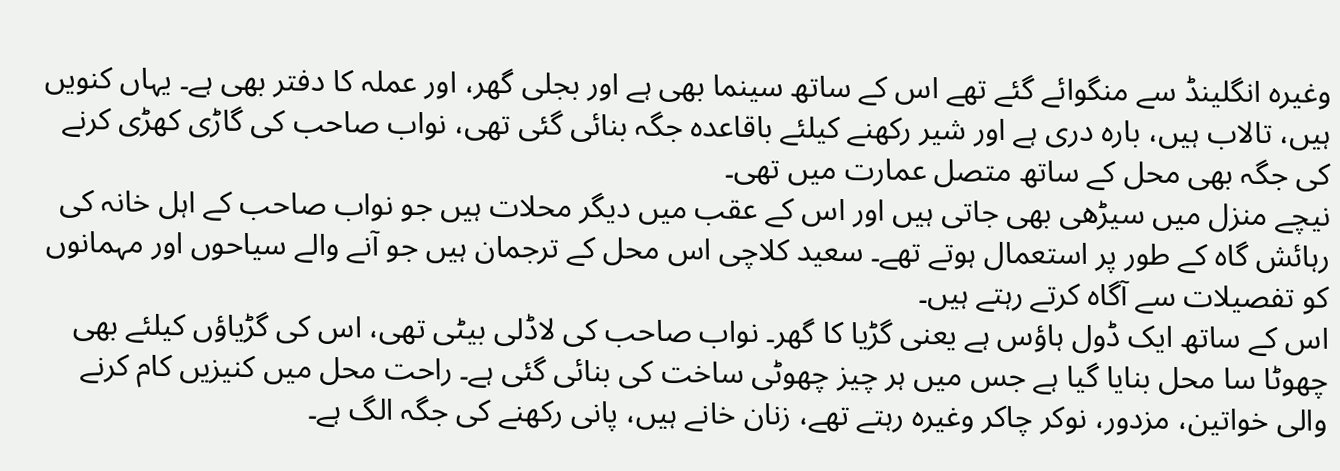وغیرہ انگلینڈ سے منگوائے گئے تھے اس کے ساتھ سینما بھی ہے اور بجلی گھر، اور عملہ کا دفتر بھی ہے۔ یہاں کنویں ہیں، تالاب ہیں، بارہ دری ہے اور شیر رکھنے کیلئے باقاعدہ جگہ بنائی گئی تھی، نواب صاحب کی گاڑی کھڑی کرنے کی جگہ بھی محل کے ساتھ متصل عمارت میں تھی۔
نیچے منزل میں سیڑھی بھی جاتی ہیں اور اس کے عقب میں دیگر محلات ہیں جو نواب صاحب کے اہل خانہ کی رہائش گاہ کے طور پر استعمال ہوتے تھے۔ سعید کلاچی اس محل کے ترجمان ہیں جو آنے والے سیاحوں اور مہمانوں کو تفصیلات سے آگاہ کرتے رہتے ہیں۔
اس کے ساتھ ایک ڈول ہاؤس ہے یعنی گڑیا کا گھر۔ نواب صاحب کی لاڈلی بیٹی تھی، اس کی گڑیاؤں کیلئے بھی چھوٹا سا محل بنایا گیا ہے جس میں ہر چیز چھوٹی ساخت کی بنائی گئی ہے۔ راحت محل میں کنیزیں کام کرنے والی خواتین، مزدور، نوکر چاکر وغیرہ رہتے تھے، زنان خانے ہیں، پانی رکھنے کی جگہ الگ ہے۔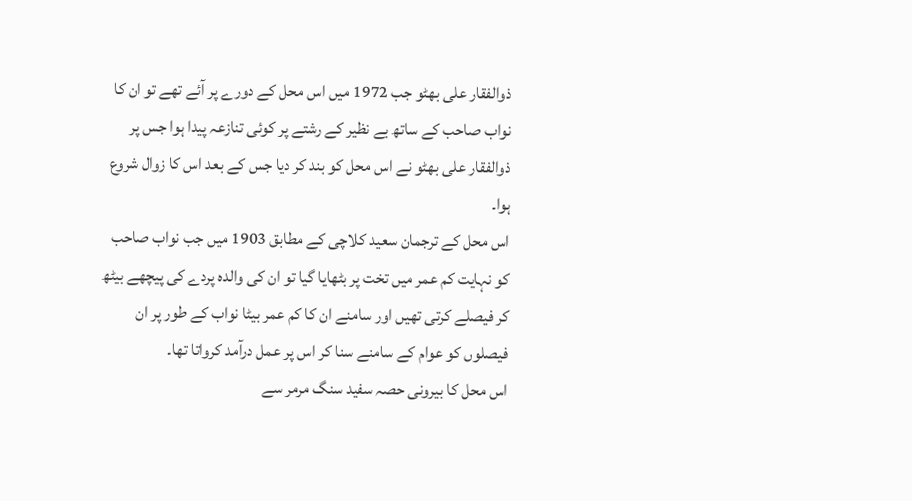ذوالفقار علی بھٹو جب 1972 میں اس محل کے دورے پر آئے تھے تو ان کا نواب صاحب کے ساتھ بے نظیر کے رشتے پر کوئی تنازعہ پیدا ہوا جس پر ذوالفقار علی بھٹو نے اس محل کو بند کر دیا جس کے بعد اس کا زوال شروع ہوا۔
اس محل کے ترجمان سعید کلاچی کے مطابق 1903 میں جب نواب صاحب کو نہایت کم عمر میں تخت پر بٹھایا گیا تو ان کی والدہ پردے کی پیچھے بیٹھ کر فیصلے کرتی تھیں اور سامنے ان کا کم عمر بیٹا نواب کے طور پر ان فیصلوں کو عوام کے سامنے سنا کر اس پر عمل درآمد کرواتا تھا۔
اس محل کا بیرونی حصہ سفید سنگ مرمر سے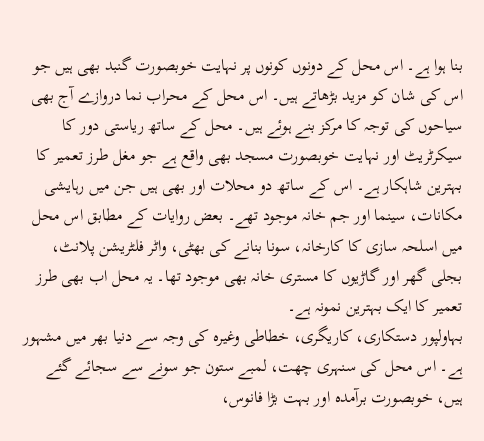بنا ہوا ہے۔ اس محل کے دونوں کونوں پر نہایت خوبصورت گنبد بھی ہیں جو اس کی شان کو مزید بڑھاتے ہیں۔ اس محل کے محراب نما دروازے آج بھی سیاحوں کی توجہ کا مرکز بنے ہوئے ہیں۔ محل کے ساتھ ریاستی دور کا سیکرٹریٹ اور نہایت خوبصورت مسجد بھی واقع ہے جو مغل طرز تعمیر کا بہترین شاہکار ہے۔ اس کے ساتھ دو محلات اور بھی ہیں جن میں رہایشی مکانات، سینما اور جم خانہ موجود تھے۔ بعض روایات کے مطابق اس محل میں اسلحہ سازی کا کارخانہ، سونا بنانے کی بھٹی، واٹر فلٹریشن پلانٹ، بجلی گھر اور گاڑیوں کا مستری خانہ بھی موجود تھا۔ یہ محل اب بھی طرز تعمیر کا ایک بہترین نمونہ ہے۔
بہاولپور دستکاری، کاریگری، خطاطی وغیرہ کی وجہ سے دنیا بھر میں مشہور ہے۔ اس محل کی سنہری چھت، لمبے ستون جو سونے سے سجائے گئے ہیں، خوبصورت برآمدہ اور بہت بڑا فانوس،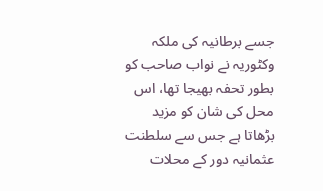جسے برطانیہ کی ملکہ وکٹوریہ نے نواب صاحب کو بطور تحفہ بھیجا تھا، اس محل کی شان کو مزید بڑھاتا ہے جس سے سلطنت عثمانیہ دور کے محلات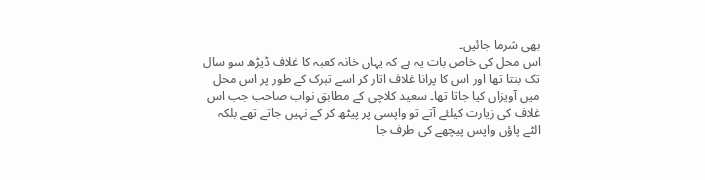بھی شرما جائیں۔
اس محل کی خاص بات یہ ہے کہ یہاں خانہ کعبہ کا غلاف ڈیڑھ سو سال تک بنتا تھا اور اس کا پرانا غلاف اتار کر اسے تبرک کے طور پر اس محل میں آویزاں کیا جاتا تھا۔ سعید کلاچی کے مطابق نواب صاحب جب اس غلاف کی زیارت کیلئے آتے تو واپسی پر پیٹھ کر کے نہیں جاتے تھے بلکہ الٹے پاؤں واپس پیچھے کی طرف جا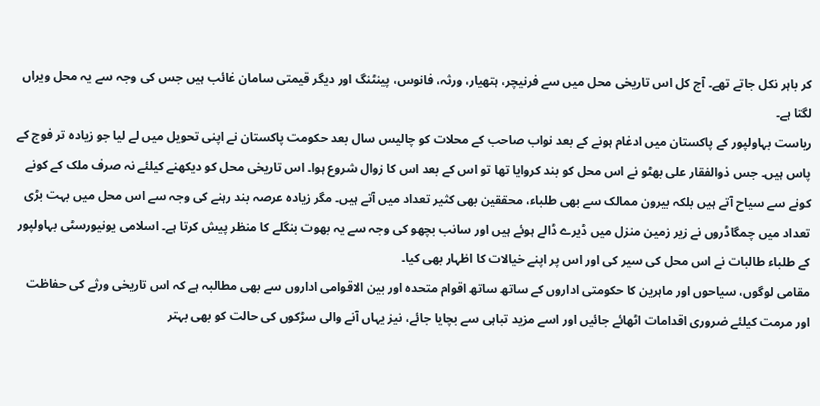کر باہر نکل جاتے تھے۔ آج کل اس تاریخی محل میں سے فرنیچر، ہتھیار، ورثہ، فانوس، پینٹنگ اور دیگر قیمتی سامان غائب ہیں جس کی وجہ سے یہ محل ویراں لگتا ہے۔
ریاست بہاولپور کے پاکستان میں ادغام ہونے کے بعد نواب صاحب کے محلات کو چالیس سال بعد حکومت پاکستان نے اپنی تحویل میں لے لیا جو زیادہ تر فوج کے پاس ہیں۔ جس ذوالفقار علی بھٹو نے اس محل کو بند کروایا تھا تو اس کے بعد اس کا زوال شروع ہوا۔ اس تاریخی محل کو دیکھنے کیلئے نہ صرف ملک کے کونے کونے سے سیاح آتے ہیں بلکہ بیرون ممالک سے بھی طلباء، محققین بھی کثیر تعداد میں آتے ہیں۔ مگر زیادہ عرصہ بند رہنے کی وجہ سے اس محل میں بہت بڑی تعداد میں چمگاڈروں نے زیر زمین منزل میں ڈیرے ڈالے ہوئے ہیں اور سانب بچھو کی وجہ سے یہ بھوت بنگلے کا منظر پیش کرتا ہے۔ اسلامی یونیورسٹی بہاولپور کے طلباء طالبات نے اس محل کی سیر کی اور اس پر اپنے خیالات کا اظہار بھی کیا۔
مقامی لوگوں، سیاحوں اور ماہرین کا حکومتی اداروں کے ساتھ ساتھ اقوام متحدہ اور بین الاقوامی اداروں سے بھی مطالبہ ہے کہ اس تاریخی ورثے کی حفاظت اور مرمت کیلئے ضروری اقدامات اٹھائے جائیں اور اسے مزید تباہی سے بچایا جائے، نیز یہاں آنے والی سڑکوں کی حالت کو بھی بہتر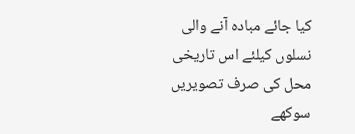کیا جائے مبادہ آنے والی نسلوں کیلئے اس تاریخی محل کی صرف تصویریں سوکھے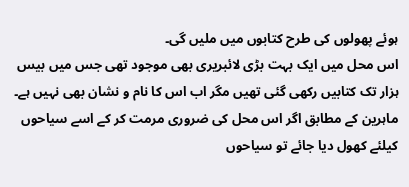ہوئے پھولوں کی طرح کتابوں میں ملیں گی۔
اس محل میں ایک بہت بڑی لائبریری بھی موجود تھی جس میں بیس ہزار تک کتابیں رکھی گئی تھیں مگر اب اس کا نام و نشان بھی نہیں ہے۔ ماہرین کے مطابق اگر اس محل کی ضروری مرمت کر کے اسے سیاحوں کیلئے کھول دیا جائے تو سیاحوں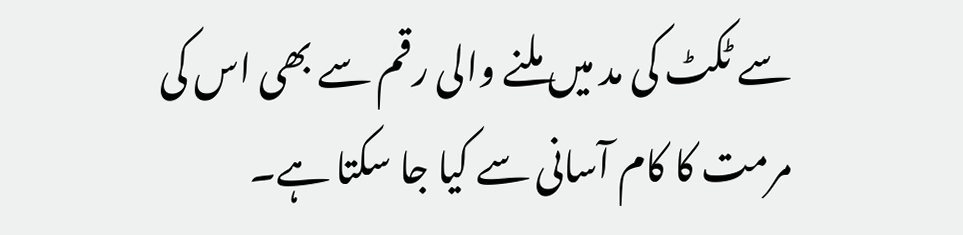سے ٹکٹ کی مد میں ملنے والی رقم سے بھی اس کی مرمت کا کام آسانی سے کیا جا سکتا ہے۔